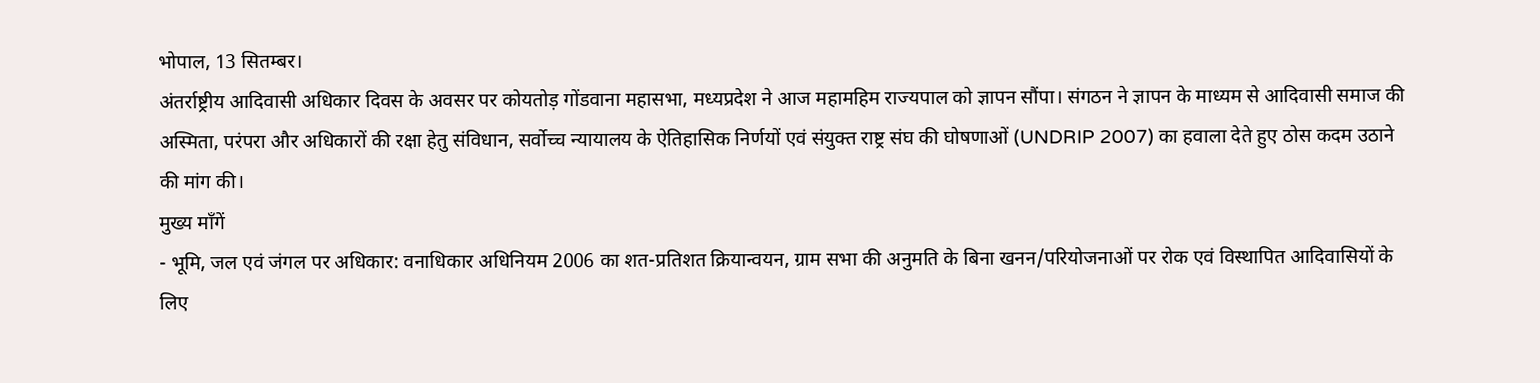भोपाल, 13 सितम्बर।
अंतर्राष्ट्रीय आदिवासी अधिकार दिवस के अवसर पर कोयतोड़ गोंडवाना महासभा, मध्यप्रदेश ने आज महामहिम राज्यपाल को ज्ञापन सौंपा। संगठन ने ज्ञापन के माध्यम से आदिवासी समाज की अस्मिता, परंपरा और अधिकारों की रक्षा हेतु संविधान, सर्वोच्च न्यायालय के ऐतिहासिक निर्णयों एवं संयुक्त राष्ट्र संघ की घोषणाओं (UNDRIP 2007) का हवाला देते हुए ठोस कदम उठाने की मांग की।
मुख्य माँगें
- भूमि, जल एवं जंगल पर अधिकार: वनाधिकार अधिनियम 2006 का शत-प्रतिशत क्रियान्वयन, ग्राम सभा की अनुमति के बिना खनन/परियोजनाओं पर रोक एवं विस्थापित आदिवासियों के लिए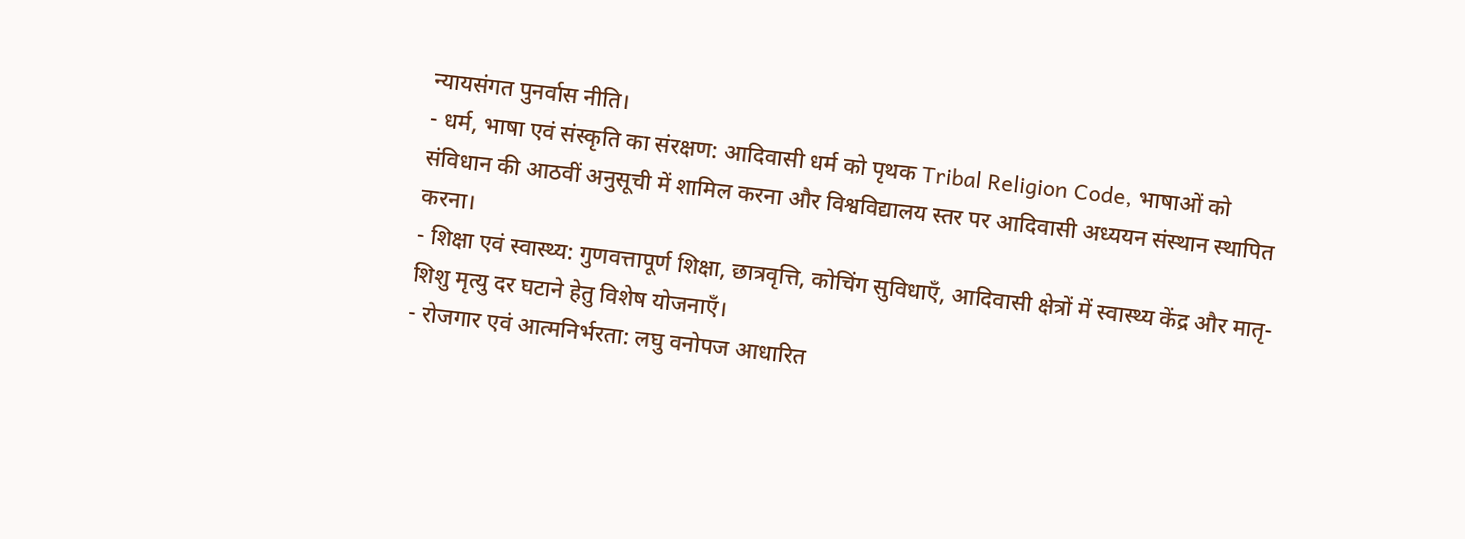न्यायसंगत पुनर्वास नीति।
- धर्म, भाषा एवं संस्कृति का संरक्षण: आदिवासी धर्म को पृथक Tribal Religion Code, भाषाओं को संविधान की आठवीं अनुसूची में शामिल करना और विश्वविद्यालय स्तर पर आदिवासी अध्ययन संस्थान स्थापित करना।
- शिक्षा एवं स्वास्थ्य: गुणवत्तापूर्ण शिक्षा, छात्रवृत्ति, कोचिंग सुविधाएँ, आदिवासी क्षेत्रों में स्वास्थ्य केंद्र और मातृ-शिशु मृत्यु दर घटाने हेतु विशेष योजनाएँ।
- रोजगार एवं आत्मनिर्भरता: लघु वनोपज आधारित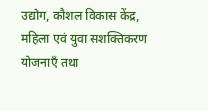उद्योग, कौशल विकास केंद्र, महिला एवं युवा सशक्तिकरण योजनाएँ तथा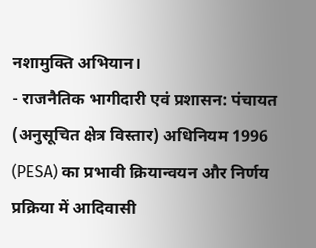नशामुक्ति अभियान।
- राजनैतिक भागीदारी एवं प्रशासन: पंचायत (अनुसूचित क्षेत्र विस्तार) अधिनियम 1996 (PESA) का प्रभावी क्रियान्वयन और निर्णय प्रक्रिया में आदिवासी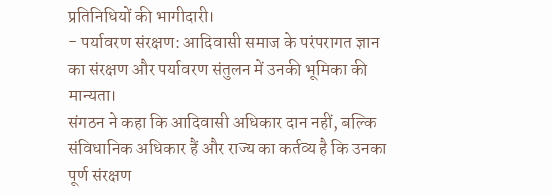प्रतिनिधियों की भागीदारी।
- पर्यावरण संरक्षण: आदिवासी समाज के परंपरागत ज्ञान का संरक्षण और पर्यावरण संतुलन में उनकी भूमिका की मान्यता।
संगठन ने कहा कि आदिवासी अधिकार दान नहीं, बल्कि संविधानिक अधिकार हैं और राज्य का कर्तव्य है कि उनका पूर्ण संरक्षण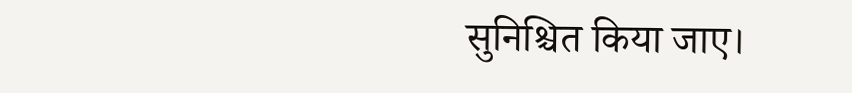सुनिश्चित किया जाए।